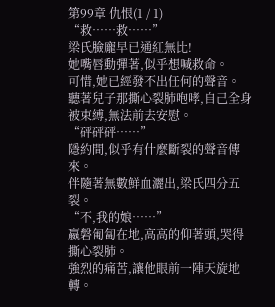第99章 仇恨(1 / 1)
“救……救……”
梁氏臉龐早已通紅無比!
她嘴唇動彈著,似乎想喊救命。
可惜,她已經發不出任何的聲音。
聽著兒子那撕心裂肺咆哮,自己全身被束縛,無法前去安慰。
“砰砰砰……”
隱約間,似乎有什麼斷裂的聲音傳來。
伴隨著無數鮮血灑出,梁氏四分五裂。
“不,我的娘……”
嬴磐匍匐在地,高高的仰著頭,哭得撕心裂肺。
強烈的痛苦,讓他眼前一陣天旋地轉。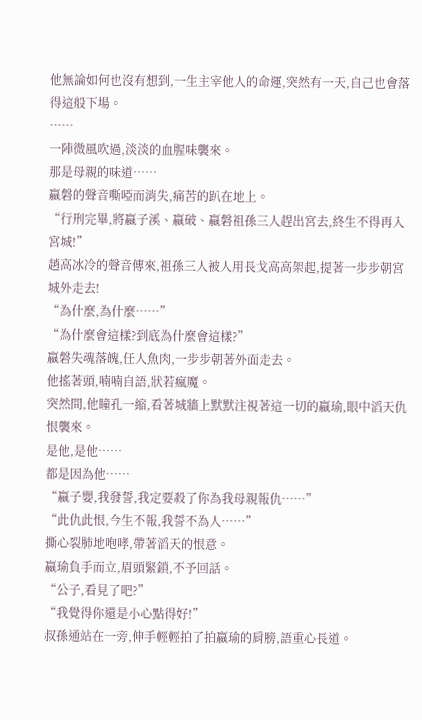他無論如何也沒有想到,一生主宰他人的命運,突然有一天,自己也會落得這般下場。
……
一陣微風吹過,淡淡的血腥味襲來。
那是母親的味道……
嬴磐的聲音嘶啞而消失,痛苦的趴在地上。
“行刑完畢,將嬴子溪、嬴破、嬴磐祖孫三人趕出宮去,終生不得再入宮城!”
趙高冰冷的聲音傳來,祖孫三人被人用長戈高高架起,提著一步步朝宮城外走去!
“為什麼,為什麼……”
“為什麼會這樣?到底為什麼會這樣?”
嬴磐失魂落魄,任人魚肉,一步步朝著外面走去。
他搖著頭,喃喃自語,狀若瘋魔。
突然間,他瞳孔一縮,看著城牆上默默注視著這一切的嬴瑜,眼中滔天仇恨襲來。
是他,是他……
都是因為他……
“嬴子嬰,我發誓,我定要殺了你為我母親報仇……”
“此仇此恨,今生不報,我誓不為人……”
撕心裂肺地咆哮,帶著滔天的恨意。
嬴瑜負手而立,眉頭緊鎖,不予回話。
“公子,看見了吧?”
“我覺得你還是小心點得好!”
叔孫通站在一旁,伸手輕輕拍了拍嬴瑜的肩膀,語重心長道。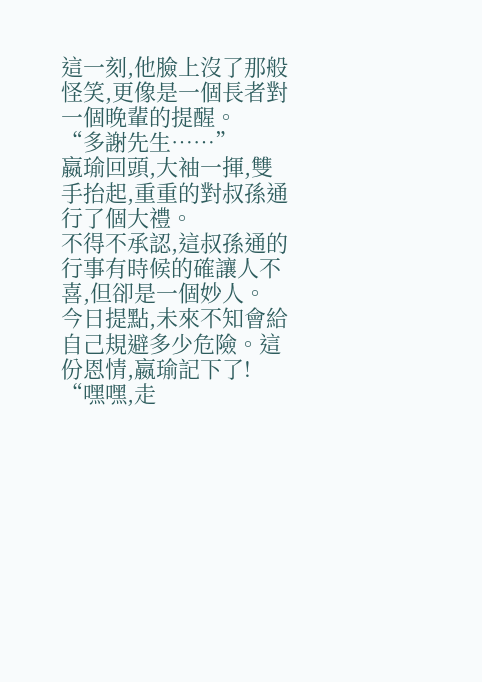這一刻,他臉上沒了那般怪笑,更像是一個長者對一個晚輩的提醒。
“多謝先生……”
嬴瑜回頭,大袖一揮,雙手抬起,重重的對叔孫通行了個大禮。
不得不承認,這叔孫通的行事有時候的確讓人不喜,但卻是一個妙人。
今日提點,未來不知會給自己規避多少危險。這份恩情,嬴瑜記下了!
“嘿嘿,走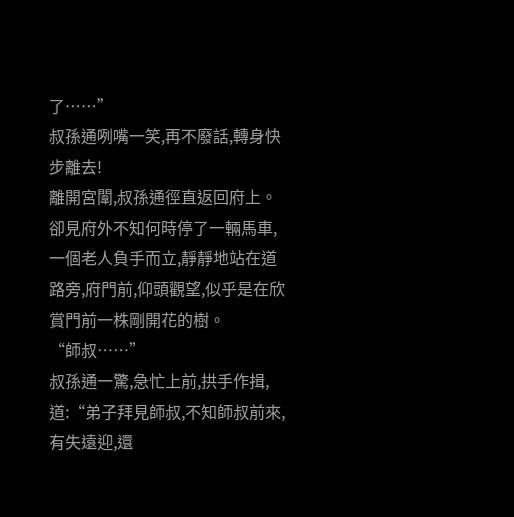了……”
叔孫通咧嘴一笑,再不廢話,轉身快步離去!
離開宮闈,叔孫通徑直返回府上。
卻見府外不知何時停了一輛馬車,一個老人負手而立,靜靜地站在道路旁,府門前,仰頭觀望,似乎是在欣賞門前一株剛開花的樹。
“師叔……”
叔孫通一驚,急忙上前,拱手作揖,道:“弟子拜見師叔,不知師叔前來,有失遠迎,還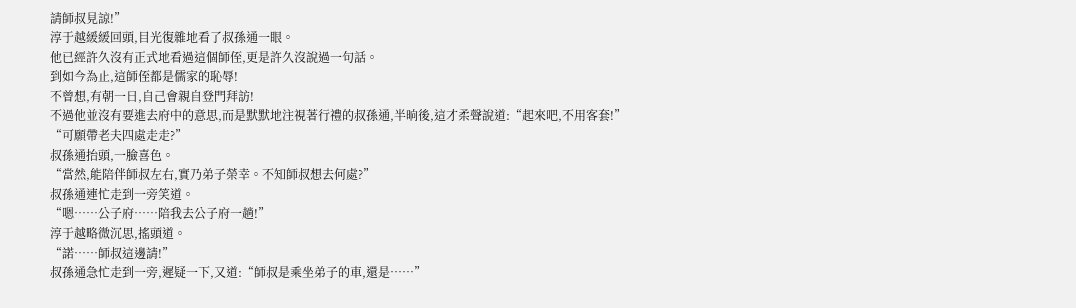請師叔見諒!”
淳于越緩緩回頭,目光復雜地看了叔孫通一眼。
他已經許久沒有正式地看過這個師侄,更是許久沒說過一句話。
到如今為止,這師侄都是儒家的恥辱!
不曾想,有朝一日,自己會親自登門拜訪!
不過他並沒有要進去府中的意思,而是默默地注視著行禮的叔孫通,半晌後,這才柔聲說道:“起來吧,不用客套!”
“可願帶老夫四處走走?”
叔孫通抬頭,一臉喜色。
“當然,能陪伴師叔左右,實乃弟子榮幸。不知師叔想去何處?”
叔孫通連忙走到一旁笑道。
“嗯……公子府……陪我去公子府一趟!”
淳于越略微沉思,搖頭道。
“諾……師叔這邊請!”
叔孫通急忙走到一旁,遲疑一下,又道:“師叔是乘坐弟子的車,還是……”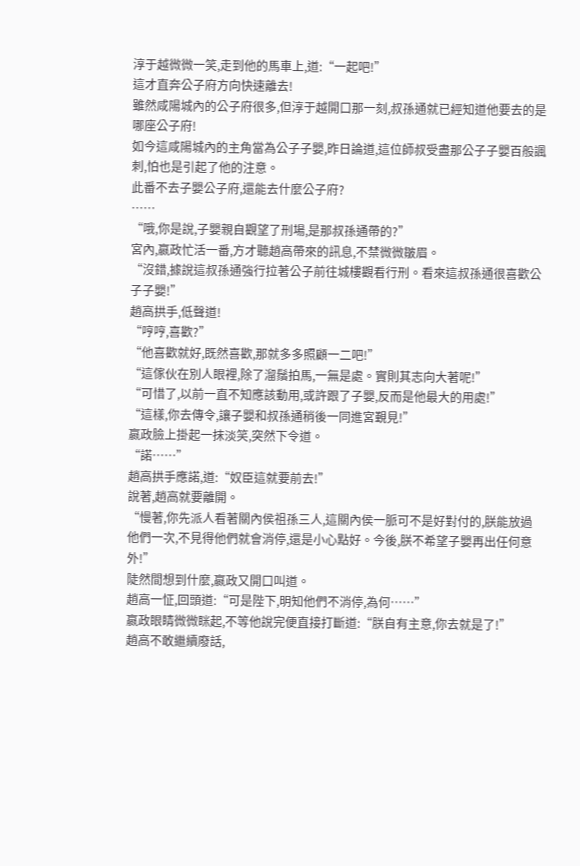淳于越微微一笑,走到他的馬車上,道:“一起吧!”
這才直奔公子府方向快速離去!
雖然咸陽城內的公子府很多,但淳于越開口那一刻,叔孫通就已經知道他要去的是哪座公子府!
如今這咸陽城內的主角當為公子子嬰,昨日論道,這位師叔受盡那公子子嬰百般諷刺,怕也是引起了他的注意。
此番不去子嬰公子府,還能去什麼公子府?
……
“哦,你是說,子嬰親自觀望了刑場,是那叔孫通帶的?”
宮內,嬴政忙活一番,方才聽趙高帶來的訊息,不禁微微皺眉。
“沒錯,據說這叔孫通強行拉著公子前往城樓觀看行刑。看來這叔孫通很喜歡公子子嬰!”
趙高拱手,低聲道!
“哼哼,喜歡?”
“他喜歡就好,既然喜歡,那就多多照顧一二吧!”
“這傢伙在別人眼裡,除了溜鬚拍馬,一無是處。實則其志向大著呢!”
“可惜了,以前一直不知應該動用,或許跟了子嬰,反而是他最大的用處!”
“這樣,你去傳令,讓子嬰和叔孫通稍後一同進宮覲見!”
嬴政臉上掛起一抹淡笑,突然下令道。
“諾……”
趙高拱手應諾,道:“奴臣這就要前去!”
說著,趙高就要離開。
“慢著,你先派人看著關內侯祖孫三人,這關內侯一脈可不是好對付的,朕能放過他們一次,不見得他們就會消停,還是小心點好。今後,朕不希望子嬰再出任何意外!”
陡然間想到什麼,嬴政又開口叫道。
趙高一怔,回頭道:“可是陛下,明知他們不消停,為何……”
嬴政眼睛微微眯起,不等他說完便直接打斷道:“朕自有主意,你去就是了!”
趙高不敢繼續廢話,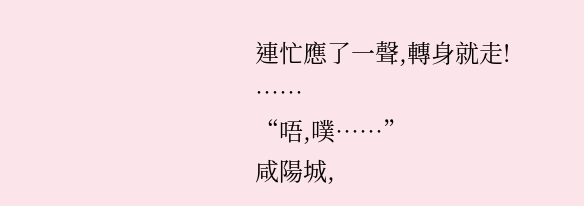連忙應了一聲,轉身就走!
……
“唔,噗……”
咸陽城,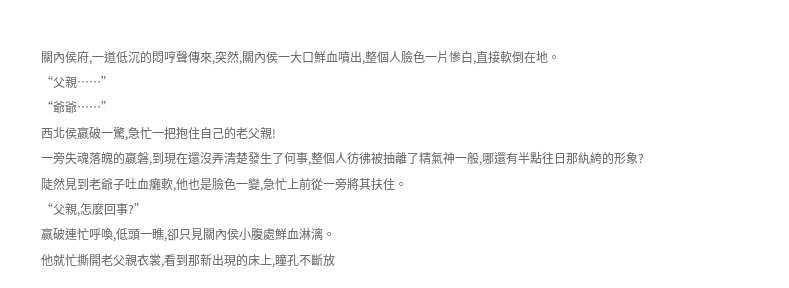關內侯府,一道低沉的悶哼聲傳來,突然,關內侯一大口鮮血噴出,整個人臉色一片慘白,直接軟倒在地。
“父親……”
“爺爺……”
西北侯嬴破一驚,急忙一把抱住自己的老父親!
一旁失魂落魄的嬴磐,到現在還沒弄清楚發生了何事,整個人彷彿被抽離了精氣神一般,哪還有半點往日那紈絝的形象?
陡然見到老爺子吐血癱軟,他也是臉色一變,急忙上前從一旁將其扶住。
“父親,怎麼回事?”
嬴破連忙呼喚,低頭一瞧,卻只見關內侯小腹處鮮血淋漓。
他就忙撕開老父親衣裳,看到那新出現的床上,瞳孔不斷放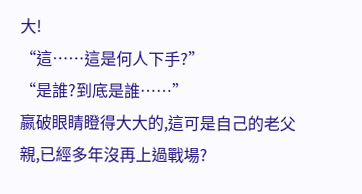大!
“這……這是何人下手?”
“是誰?到底是誰……”
嬴破眼睛瞪得大大的,這可是自己的老父親,已經多年沒再上過戰場?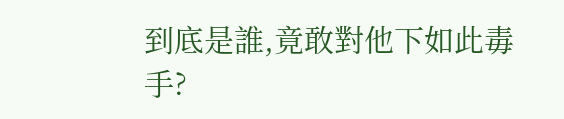到底是誰,竟敢對他下如此毒手?